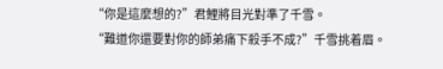“你是這麼想的?”君鯉將目光對準了千雪。
“難道你還要對你的師弟痛下殺手不成?”千雪挑着眉。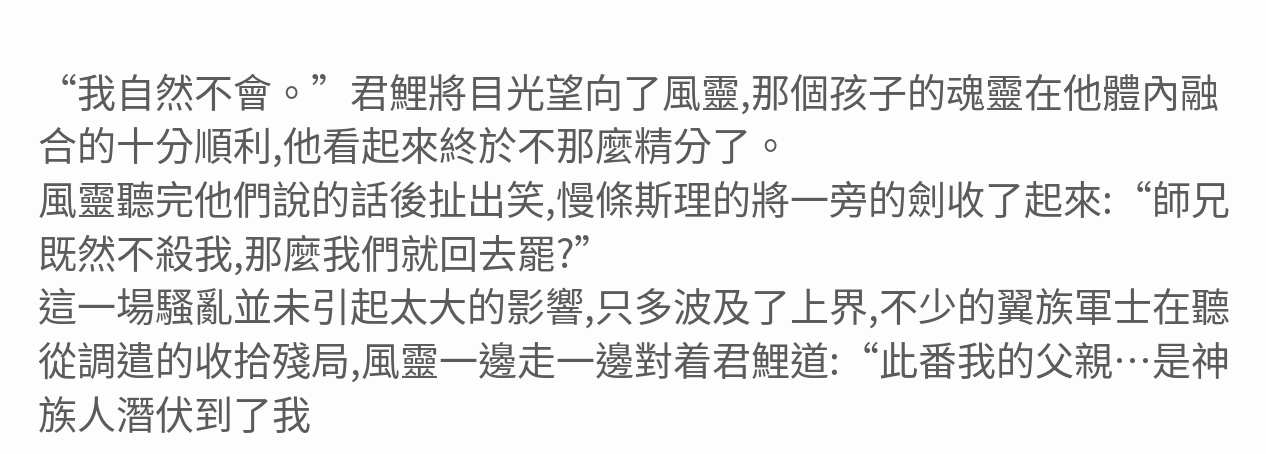“我自然不會。”君鯉將目光望向了風靈,那個孩子的魂靈在他體內融合的十分順利,他看起來終於不那麼精分了。
風靈聽完他們說的話後扯出笑,慢條斯理的將一旁的劍收了起來:“師兄既然不殺我,那麼我們就回去罷?”
這一場騷亂並未引起太大的影響,只多波及了上界,不少的翼族軍士在聽從調遣的收拾殘局,風靈一邊走一邊對着君鯉道:“此番我的父親…是神族人潛伏到了我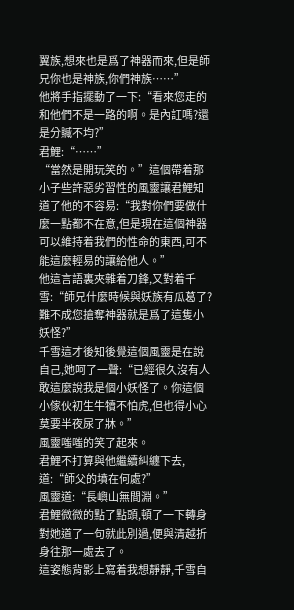翼族,想來也是爲了神器而來,但是師兄你也是神族,你們神族……”
他將手指擺動了一下:“看來您走的和他們不是一路的啊。是內訌嗎?還是分贓不均?”
君鯉:“……”
“當然是開玩笑的。”這個帶着那小子些許惡劣習性的風靈讓君鯉知道了他的不容易:“我對你們要做什麼一點都不在意,但是現在這個神器可以維持着我們的性命的東西,可不能這麼輕易的讓給他人。”
他這言語裏夾雜着刀鋒,又對着千雪:“師兄什麼時候與妖族有瓜葛了?難不成您搶奪神器就是爲了這隻小妖怪?”
千雪這才後知後覺這個風靈是在說自己,她呵了一聲:“已經很久沒有人敢這麼說我是個小妖怪了。你這個小傢伙初生牛犢不怕虎,但也得小心莫要半夜尿了牀。”
風靈嗤嗤的笑了起來。
君鯉不打算與他繼續糾纏下去,道:“師父的墳在何處?”
風靈道:“長嶼山無間淵。”
君鯉微微的點了點頭,頓了一下轉身對她道了一句就此別過,便與清越折身往那一處去了。
這姿態背影上寫着我想靜靜,千雪自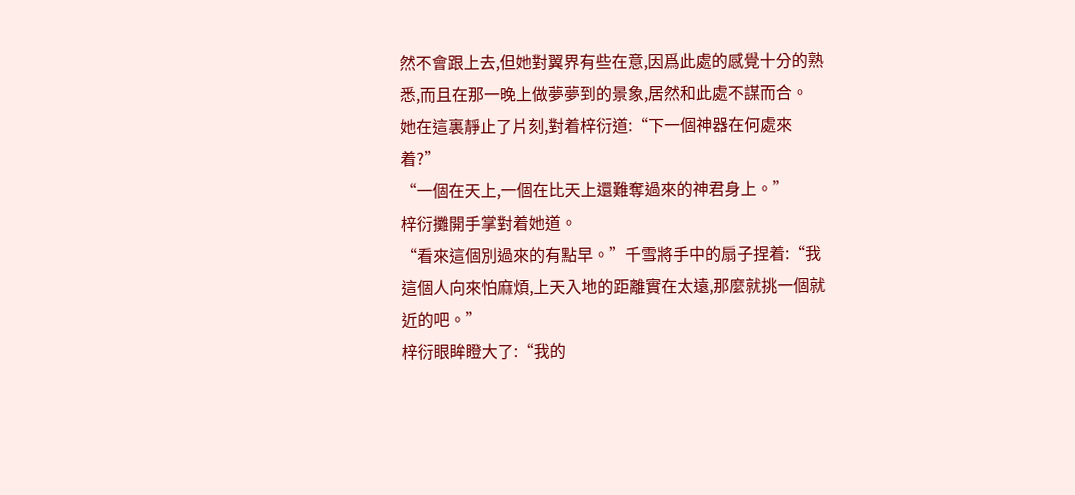然不會跟上去,但她對翼界有些在意,因爲此處的感覺十分的熟悉,而且在那一晚上做夢夢到的景象,居然和此處不謀而合。
她在這裏靜止了片刻,對着梓衍道:“下一個神器在何處來着?”
“一個在天上,一個在比天上還難奪過來的神君身上。”
梓衍攤開手掌對着她道。
“看來這個別過來的有點早。”千雪將手中的扇子捏着:“我這個人向來怕麻煩,上天入地的距離實在太遠,那麼就挑一個就近的吧。”
梓衍眼眸瞪大了:“我的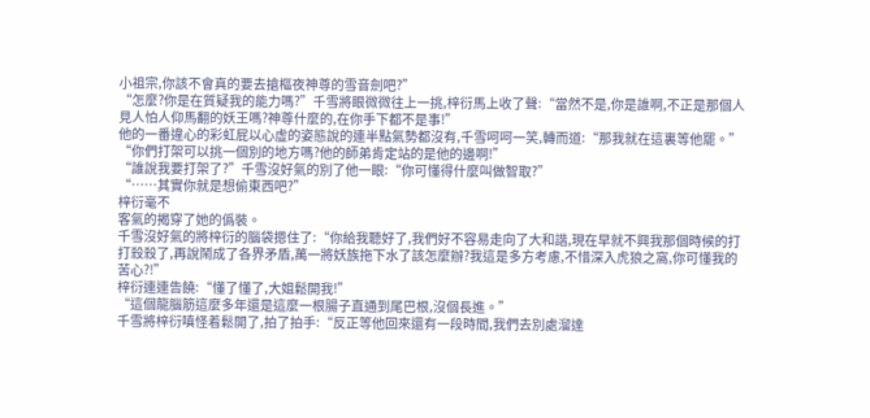小祖宗,你該不會真的要去搶樞夜神尊的雪音劍吧?”
“怎麼?你是在質疑我的能力嗎?”千雪將眼微微往上一挑,梓衍馬上收了聲:“當然不是,你是誰啊,不正是那個人見人怕人仰馬翻的妖王嗎?神尊什麼的,在你手下都不是事!”
他的一番違心的彩虹屁以心虛的姿態說的連半點氣勢都沒有,千雪呵呵一笑,轉而道:“那我就在這裏等他罷。”
“你們打架可以挑一個別的地方嗎?他的師弟肯定站的是他的邊啊!”
“誰說我要打架了?”千雪沒好氣的別了他一眼:“你可懂得什麼叫做智取?”
“……其實你就是想偷東西吧?”
梓衍毫不
客氣的揭穿了她的僞裝。
千雪沒好氣的將梓衍的腦袋摁住了:“你給我聽好了,我們好不容易走向了大和諧,現在早就不興我那個時候的打打殺殺了,再說鬧成了各界矛盾,萬一將妖族拖下水了該怎麼辦?我這是多方考慮,不惜深入虎狼之窩,你可懂我的苦心?!”
梓衍連連告饒:“懂了懂了,大姐鬆開我!”
“這個龍腦筋這麼多年還是這麼一根腸子直通到尾巴根,沒個長進。”
千雪將梓衍嗔怪着鬆開了,拍了拍手:“反正等他回來還有一段時間,我們去別處溜達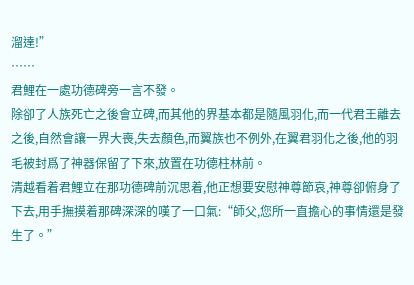溜達!”
……
君鯉在一處功德碑旁一言不發。
除卻了人族死亡之後會立碑,而其他的界基本都是隨風羽化,而一代君王離去之後,自然會讓一界大喪,失去顏色,而翼族也不例外,在翼君羽化之後,他的羽毛被封爲了神器保留了下來,放置在功德柱林前。
清越看着君鯉立在那功德碑前沉思着,他正想要安慰神尊節哀,神尊卻俯身了下去,用手撫摸着那碑深深的嘆了一口氣:“師父,您所一直擔心的事情還是發生了。”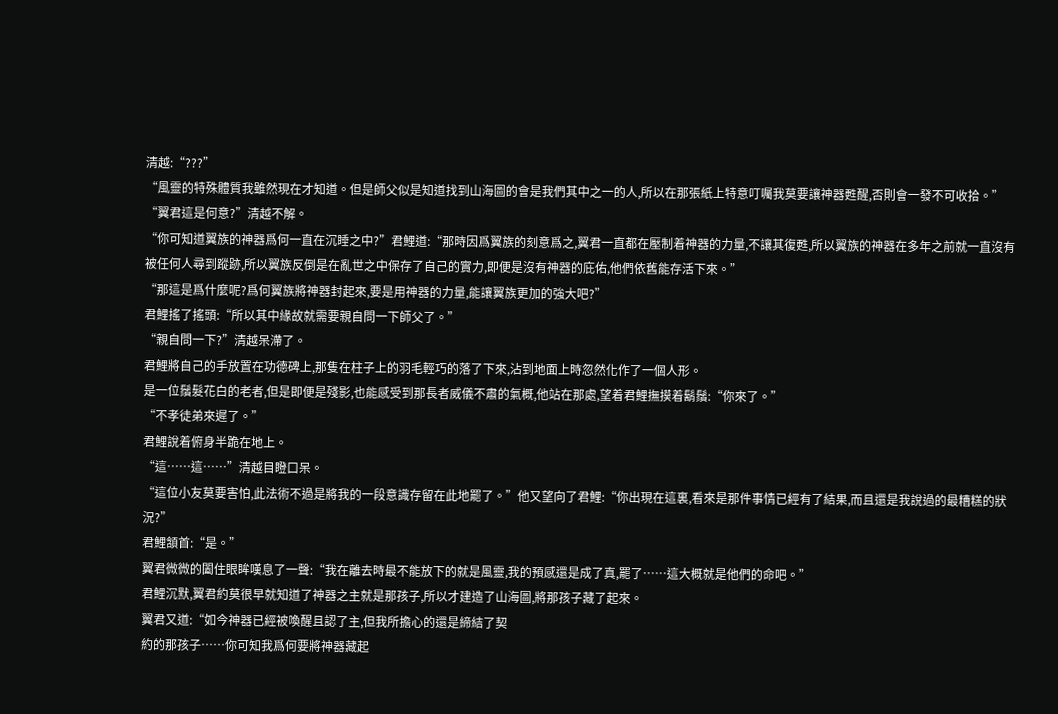清越:“???”
“風靈的特殊體質我雖然現在才知道。但是師父似是知道找到山海圖的會是我們其中之一的人,所以在那張紙上特意叮囑我莫要讓神器甦醒,否則會一發不可收拾。”
“翼君這是何意?”清越不解。
“你可知道翼族的神器爲何一直在沉睡之中?”君鯉道:“那時因爲翼族的刻意爲之,翼君一直都在壓制着神器的力量,不讓其復甦,所以翼族的神器在多年之前就一直沒有被任何人尋到蹤跡,所以翼族反倒是在亂世之中保存了自己的實力,即便是沒有神器的庇佑,他們依舊能存活下來。”
“那這是爲什麼呢?爲何翼族將神器封起來,要是用神器的力量,能讓翼族更加的強大吧?”
君鯉搖了搖頭:“所以其中緣故就需要親自問一下師父了。”
“親自問一下?”清越呆滯了。
君鯉將自己的手放置在功德碑上,那隻在柱子上的羽毛輕巧的落了下來,沾到地面上時忽然化作了一個人形。
是一位鬚髮花白的老者,但是即便是殘影,也能感受到那長者威儀不肅的氣概,他站在那處,望着君鯉撫摸着鬍鬚:“你來了。”
“不孝徒弟來遲了。”
君鯉說着俯身半跪在地上。
“這……這……”清越目瞪口呆。
“這位小友莫要害怕,此法術不過是將我的一段意識存留在此地罷了。”他又望向了君鯉:“你出現在這裏,看來是那件事情已經有了結果,而且還是我說過的最糟糕的狀況?”
君鯉頷首:“是。”
翼君微微的闔住眼眸嘆息了一聲:“我在離去時最不能放下的就是風靈,我的預感還是成了真,罷了……這大概就是他們的命吧。”
君鯉沉默,翼君約莫很早就知道了神器之主就是那孩子,所以才建造了山海圖,將那孩子藏了起來。
翼君又道:“如今神器已經被喚醒且認了主,但我所擔心的還是締結了契
約的那孩子……你可知我爲何要將神器藏起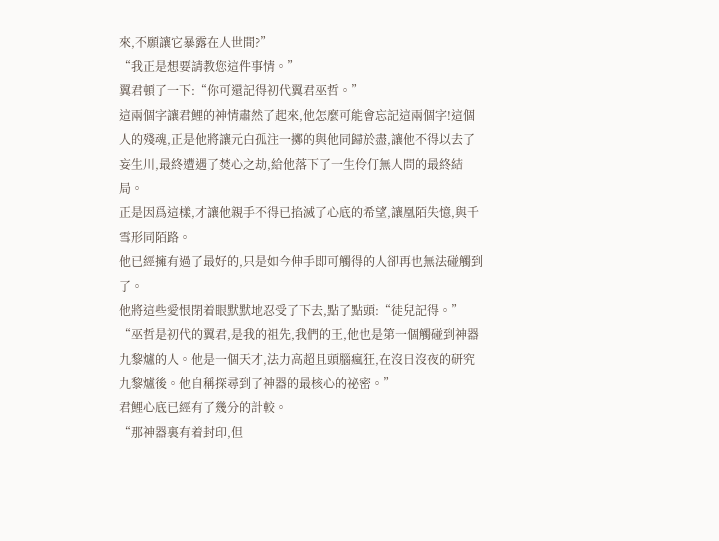來,不願讓它暴露在人世間?”
“我正是想要請教您這件事情。”
翼君頓了一下:“你可還記得初代翼君巫哲。”
這兩個字讓君鯉的神情肅然了起來,他怎麼可能會忘記這兩個字!這個人的殘魂,正是他將讓元白孤注一擲的與他同歸於盡,讓他不得以去了妄生川,最終遭遇了焚心之劫,給他落下了一生伶仃無人問的最終結局。
正是因爲這樣,才讓他親手不得已掐滅了心底的希望,讓凰陌失憶,與千雪形同陌路。
他已經擁有過了最好的,只是如今伸手即可觸得的人卻再也無法碰觸到了。
他將這些愛恨閉着眼默默地忍受了下去,點了點頭:“徒兒記得。”
“巫哲是初代的翼君,是我的祖先,我們的王,他也是第一個觸碰到神器九黎爐的人。他是一個天才,法力高超且頭腦瘋狂,在沒日沒夜的研究九黎爐後。他自稱探尋到了神器的最核心的祕密。”
君鯉心底已經有了幾分的計較。
“那神器裏有着封印,但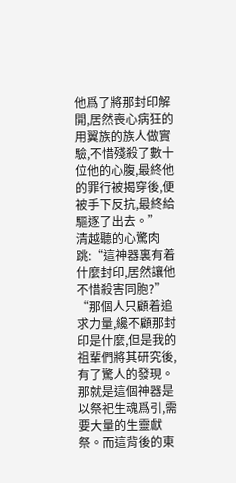他爲了將那封印解開,居然喪心病狂的用翼族的族人做實驗,不惜殘殺了數十位他的心腹,最終他的罪行被揭穿後,便被手下反抗,最終給驅逐了出去。”
清越聽的心驚肉跳:“這神器裏有着什麼封印,居然讓他不惜殺害同胞?”
“那個人只顧着追求力量,纔不顧那封印是什麼,但是我的祖輩們將其研究後,有了驚人的發現。那就是這個神器是以祭祀生魂爲引,需要大量的生靈獻祭。而這背後的東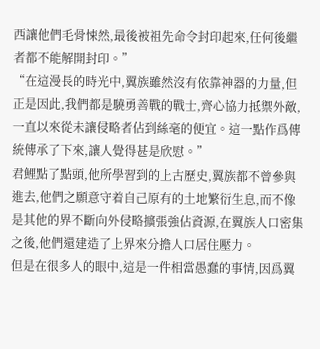西讓他們毛骨悚然,最後被祖先命令封印起來,任何後繼者都不能解開封印。”
“在這漫長的時光中,翼族雖然沒有依靠神器的力量,但正是因此,我們都是驍勇善戰的戰士,齊心協力抵禦外敵,一直以來從未讓侵略者佔到絲毫的便宜。這一點作爲傳統傳承了下來,讓人覺得甚是欣慰。”
君鯉點了點頭,他所學習到的上古歷史,翼族都不曾參與進去,他們之願意守着自己原有的土地繁衍生息,而不像是其他的界不斷向外侵略擴張強佔資源,在翼族人口密集之後,他們還建造了上界來分擔人口居住壓力。
但是在很多人的眼中,這是一件相當愚蠢的事情,因爲翼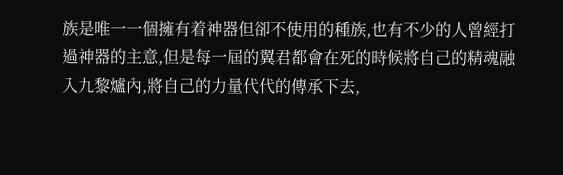族是唯一一個擁有着神器但卻不使用的種族,也有不少的人曾經打過神器的主意,但是每一屆的翼君都會在死的時候將自己的精魂融入九黎爐內,將自己的力量代代的傳承下去,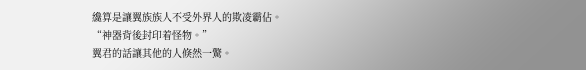纔算是讓翼族族人不受外界人的欺凌霸佔。
“神器背後封印着怪物。”
翼君的話讓其他的人倏然一驚。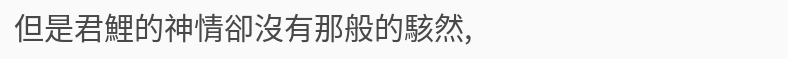但是君鯉的神情卻沒有那般的駭然,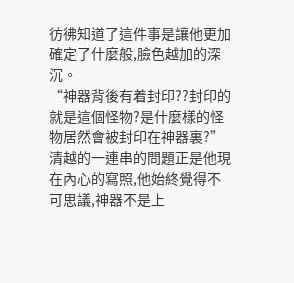彷彿知道了這件事是讓他更加確定了什麼般,臉色越加的深沉。
“神器背後有着封印??封印的就是這個怪物?是什麼樣的怪物居然會被封印在神器裏?”
清越的一連串的問題正是他現在內心的寫照,他始終覺得不可思議,神器不是上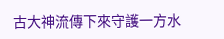古大神流傳下來守護一方水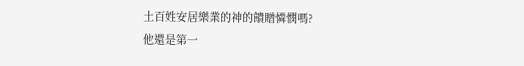土百姓安居樂業的神的饋贈憐憫嗎?
他還是第一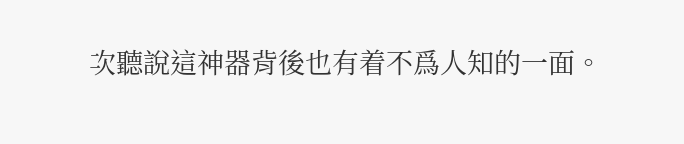次聽說這神器背後也有着不爲人知的一面。